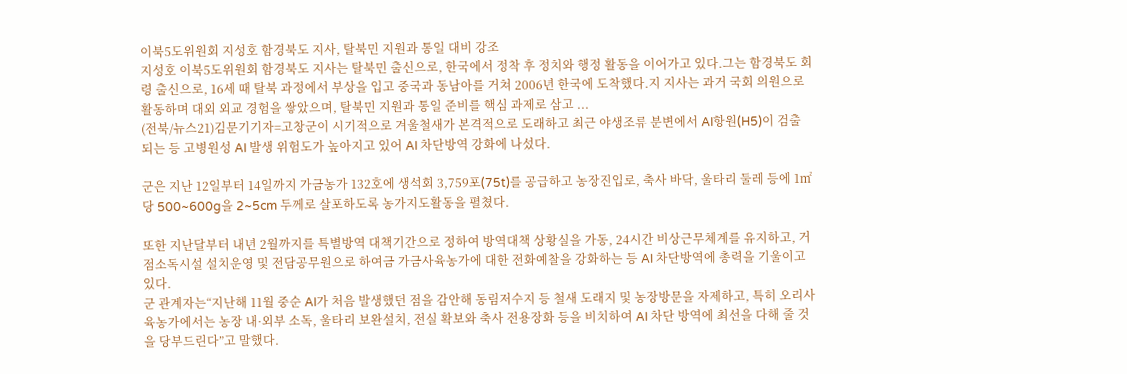이북5도위원회 지성호 함경북도 지사, 탈북민 지원과 통일 대비 강조
지성호 이북5도위원회 함경북도 지사는 탈북민 출신으로, 한국에서 정착 후 정치와 행정 활동을 이어가고 있다.그는 함경북도 회령 출신으로, 16세 때 탈북 과정에서 부상을 입고 중국과 동남아를 거쳐 2006년 한국에 도착했다.지 지사는 과거 국회 의원으로 활동하며 대외 외교 경험을 쌓았으며, 탈북민 지원과 통일 준비를 핵심 과제로 삼고 ...
(전북/뉴스21)김문기기자=고창군이 시기적으로 겨울철새가 본격적으로 도래하고 최근 야생조류 분변에서 AI항원(H5)이 검출 되는 등 고병원성 AI 발생 위험도가 높아지고 있어 AI 차단방역 강화에 나섰다.

군은 지난 12일부터 14일까지 가금농가 132호에 생석회 3,759포(75t)를 공급하고 농장진입로, 축사 바닥, 울타리 둘레 등에 1㎡당 500~600g을 2~5cm 두께로 살포하도록 농가지도활동을 펼쳤다.

또한 지난달부터 내년 2월까지를 특별방역 대책기간으로 정하여 방역대책 상황실을 가동, 24시간 비상근무체계를 유지하고, 거점소독시설 설치운영 및 전담공무원으로 하여금 가금사육농가에 대한 전화예찰을 강화하는 등 AI 차단방역에 총력을 기울이고 있다.
군 관계자는“지난해 11월 중순 AI가 처음 발생했던 점을 감안해 동림저수지 등 철새 도래지 및 농장방문을 자제하고, 특히 오리사육농가에서는 농장 내·외부 소독, 울타리 보완설치, 전실 확보와 축사 전용장화 등을 비치하여 AI 차단 방역에 최선을 다해 줄 것을 당부드린다”고 말했다.